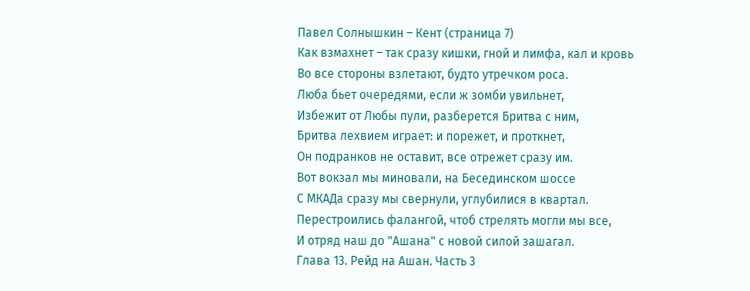Павел Солнышкин – Кент (страница 7)
Как взмахнет – так сразу кишки, гной и лимфа, кал и кровь
Во все стороны взлетают, будто утречком роса.
Люба бьет очередями, если ж зомби увильнет,
Избежит от Любы пули, разберется Бритва с ним,
Бритва лехвием играет: и порежет, и проткнет,
Он подранков не оставит, все отрежет сразу им.
Вот вокзал мы миновали, на Бесединском шоссе
С МКАДа сразу мы свернули, углубилися в квартал.
Перестроились фалангой, чтоб стрелять могли мы все,
И отряд наш до "Ашана" с новой силой зашагал.
Глава 13. Рейд на Ашан. Часть 3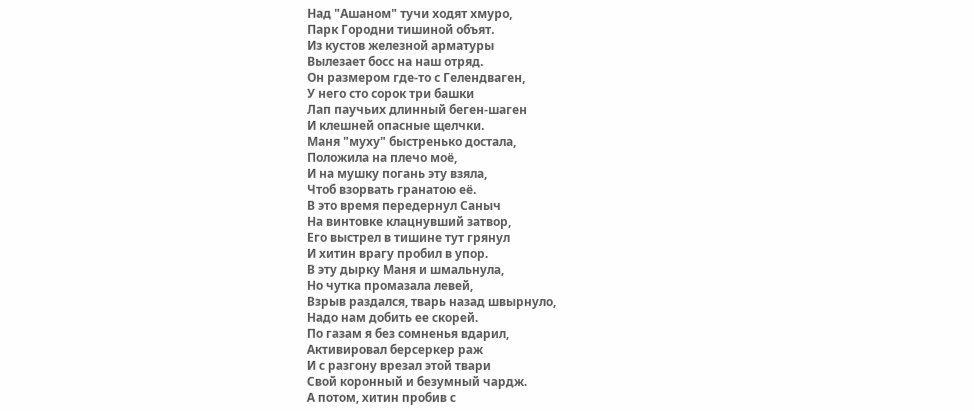Над "Ашаном" тучи ходят хмуро,
Парк Городни тишиной объят.
Из кустов железной арматуры
Вылезает босс на наш отряд.
Он размером где-то с Гелендваген,
У него сто сорок три башки
Лап паучьих длинный беген-шаген
И клешней опасные щелчки.
Маня "муху" быстренько достала,
Положила на плечо моё,
И на мушку погань эту взяла,
Чтоб взорвать гранатою её.
В это время передернул Саныч
На винтовке клацнувший затвор,
Его выстрел в тишине тут грянул
И хитин врагу пробил в упор.
В эту дырку Маня и шмальнула,
Но чутка промазала левей,
Взрыв раздался, тварь назад швырнуло,
Надо нам добить ее скорей.
По газам я без сомненья вдарил,
Активировал берсеркер раж
И с разгону врезал этой твари
Свой коронный и безумный чардж.
А потом, хитин пробив с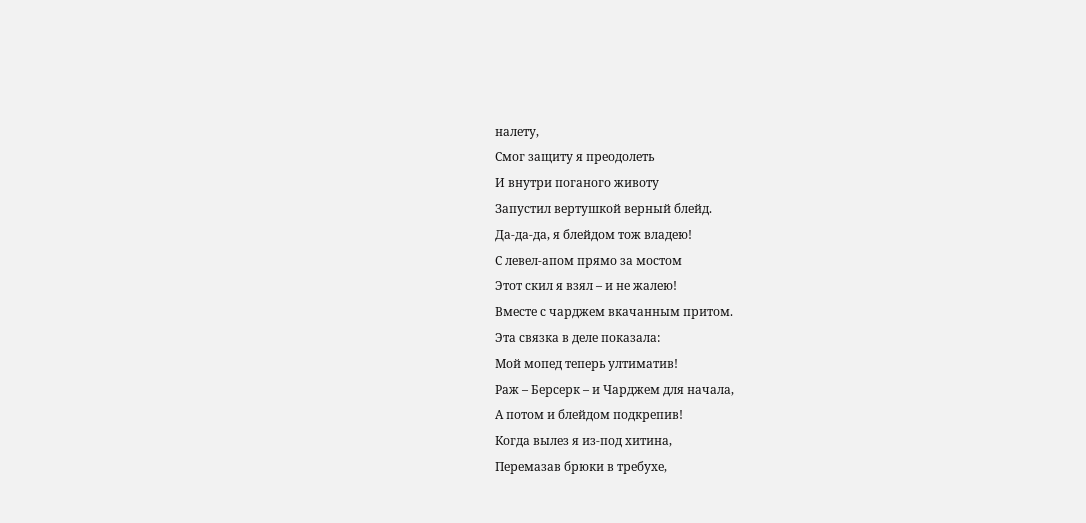налету,
Смог защиту я преодолеть
И внутри поганого животу
Запустил вертушкой верный блейд.
Да-да-да, я блейдом тож владею!
С левел-апом прямо за мостом
Этот скил я взял – и не жалею!
Вместе с чарджем вкачанным притом.
Эта связка в деле показала:
Мой мопед теперь ултиматив!
Раж – Берсерк – и Чарджем для начала,
А потом и блейдом подкрепив!
Когда вылез я из-под хитина,
Перемазав брюки в требухе,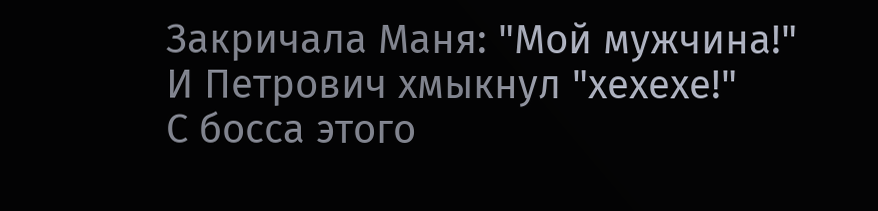Закричала Маня: "Мой мужчина!"
И Петрович хмыкнул "хехехе!"
С босса этого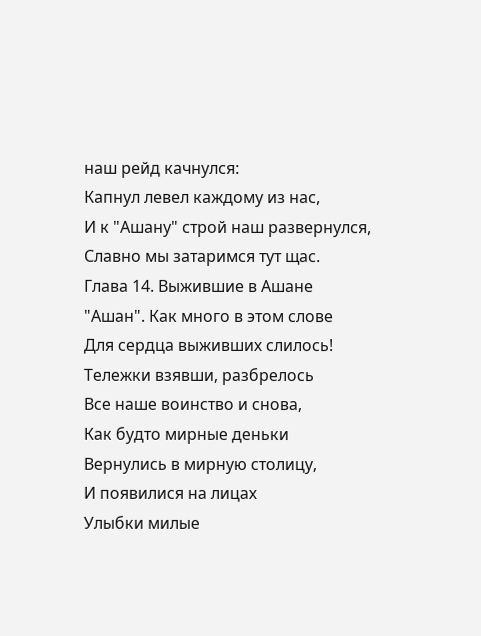наш рейд качнулся:
Капнул левел каждому из нас,
И к "Ашану" строй наш развернулся,
Славно мы затаримся тут щас.
Глава 14. Выжившие в Ашане
"Ашан". Как много в этом слове
Для сердца выживших слилось!
Тележки взявши, разбрелось
Все наше воинство и снова,
Как будто мирные деньки
Вернулись в мирную столицу,
И появилися на лицах
Улыбки милые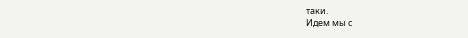таки.
Идем мы с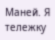Маней. Я тележку